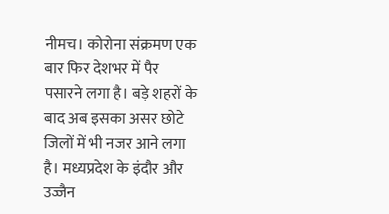नीमच। कोरोना संक्रमण एक बार फिर देशभर में पैर पसारने लगा है। बड़े शहरों के बाद अब इसका असर छोटे जिलों में भी नजर आने लगा है। मध्यप्रदेश के इंदौर और उज्जैन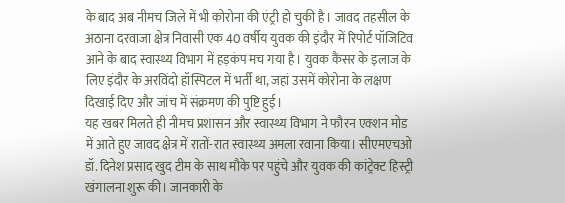के बाद अब नीमच जिले में भी कोरोना की एंट्री हो चुकी है। जावद तहसील के अठाना दरवाजा क्षेत्र निवासी एक 40 वर्षीय युवक की इंदौर में रिपोर्ट पॉजिटिव आने के बाद स्वास्थ्य विभाग में हड़कंप मच गया है। युवक कैंसर के इलाज के लिए इंदौर के अरविंदो हॉस्पिटल में भर्ती था, जहां उसमें कोरोना के लक्षण दिखाई दिए और जांच में संक्रमण की पुष्टि हुई।
यह खबर मिलते ही नीमच प्रशासन और स्वास्थ्य विभाग ने फौरन एक्शन मोड में आते हुए जावद क्षेत्र में रातों-रात स्वास्थ्य अमला रवाना किया। सीएमएचओ डॉ. दिनेश प्रसाद खुद टीम के साथ मौके पर पहुंचे और युवक की कांट्रेक्ट हिस्ट्री खंगालना शुरू की। जानकारी के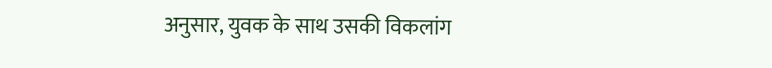अनुसार, युवक के साथ उसकी विकलांग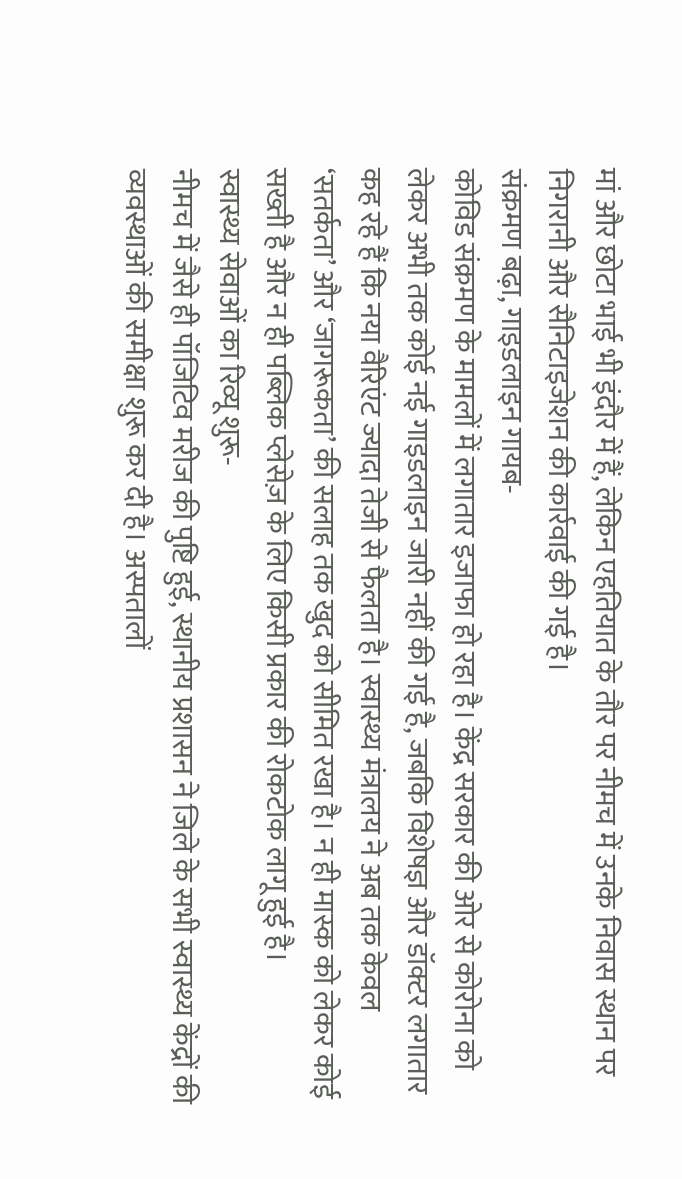मां और छोटा भाई भी इंदौर में हैं, लेकिन एहतियात के तौर पर नीमच में उनके निवास स्थान पर निगरानी और सैनिटाइजेशन की कार्रवाई की गई है।
संक्रमण बढ़ा, गाइडलाइन गायब-
कोविड संक्रमण के मामलों में लगातार इजाफा हो रहा है। केंद्र सरकार की ओर से कोरोना को लेकर अभी तक कोई नई गाइडलाइन जारी नहीं की गई है, जबकि विशेषज्ञ और डॉक्टर लगातार कह रहे हैं कि नया वैरिएंट ज्यादा तेजी से फैलता है। स्वास्थ्य मंत्रालय ने अब तक केवल ‘सतर्कता’ और ‘जागरूकता’ की सलाह तक खुद को सीमित रखा है। न ही मास्क को लेकर कोई सख्ती है और न ही पब्लिक प्लेसेज़ के लिए किसी प्रकार की रोकटोक लागू हुई है।
स्वास्थ्य सेवाओं का रिव्यू शुरू-
नीमच में जैसे ही पॉजिटिव मरीज की पुष्टि हुई, स्थानीय प्रशासन ने जिले के सभी स्वास्थ्य केंद्रों की व्यवस्थाओं की समीक्षा शुरू कर दी है। अस्पतालों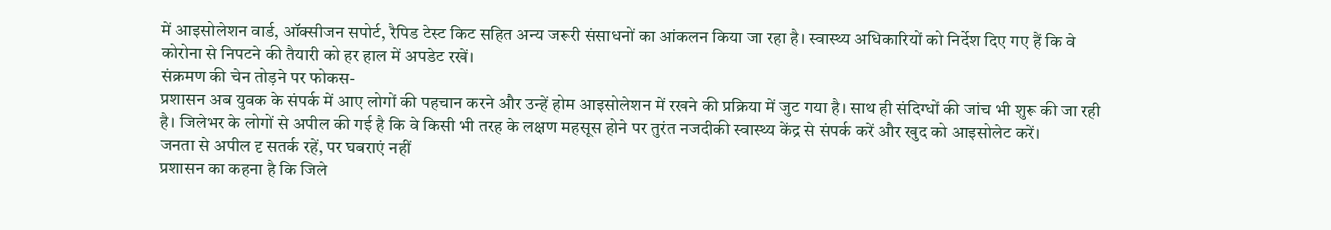में आइसोलेशन वार्ड, ऑक्सीजन सपोर्ट, रैपिड टेस्ट किट सहित अन्य जरूरी संसाधनों का आंकलन किया जा रहा है। स्वास्थ्य अधिकारियों को निर्देश दिए गए हैं कि वे कोरोना से निपटने की तैयारी को हर हाल में अपडेट रखें।
संक्रमण की चेन तोड़ने पर फोकस-
प्रशासन अब युवक के संपर्क में आए लोगों की पहचान करने और उन्हें होम आइसोलेशन में रखने की प्रक्रिया में जुट गया है। साथ ही संदिग्धों की जांच भी शुरू की जा रही है। जिलेभर के लोगों से अपील की गई है कि वे किसी भी तरह के लक्षण महसूस होने पर तुरंत नजदीकी स्वास्थ्य केंद्र से संपर्क करें और खुद को आइसोलेट करें।
जनता से अपील दृ सतर्क रहें, पर घबराएं नहीं
प्रशासन का कहना है कि जिले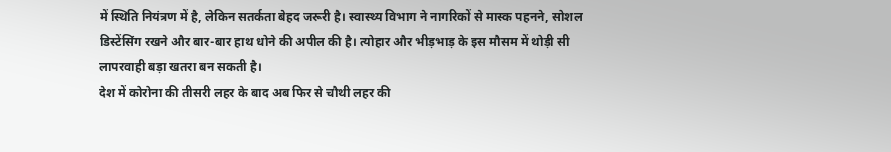में स्थिति नियंत्रण में है, लेकिन सतर्कता बेहद जरूरी है। स्वास्थ्य विभाग ने नागरिकों से मास्क पहनने, सोशल डिस्टेंसिंग रखने और बार-बार हाथ धोने की अपील की है। त्योहार और भीड़भाड़ के इस मौसम में थोड़ी सी लापरवाही बड़ा खतरा बन सकती है।
देश में कोरोना की तीसरी लहर के बाद अब फिर से चौथी लहर की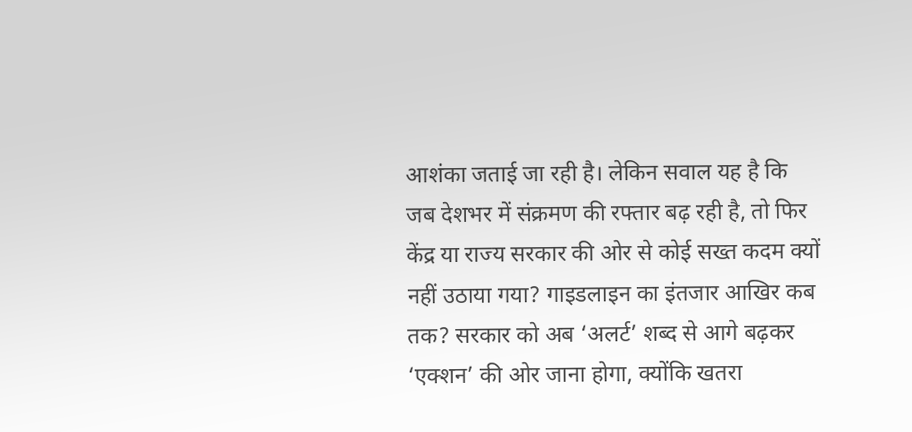आशंका जताई जा रही है। लेकिन सवाल यह है कि जब देशभर में संक्रमण की रफ्तार बढ़ रही है, तो फिर केंद्र या राज्य सरकार की ओर से कोई सख्त कदम क्यों नहीं उठाया गया? गाइडलाइन का इंतजार आखिर कब तक? सरकार को अब ‘अलर्ट’ शब्द से आगे बढ़कर ‘एक्शन’ की ओर जाना होगा, क्योंकि खतरा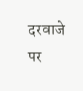दरवाजे पर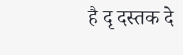है दृ दस्तक दे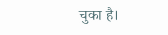चुका है।